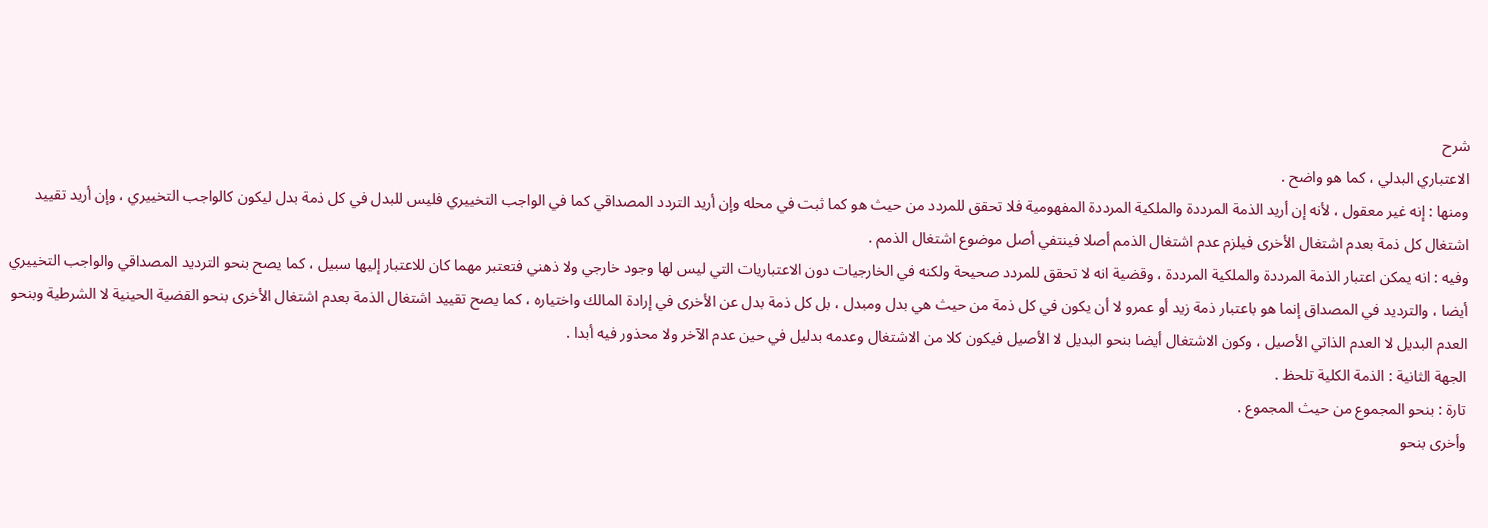شرح
الاعتباري البدلي ، كما هو واضح .
ومنها : إنه غير معقول ، لأنه إن أريد الذمة المرددة والملكية المرددة المفهومية فلا تحقق للمردد من حيث هو كما ثبت في محله وإن أريد التردد المصداقي كما في الواجب التخييري فليس للبدل في كل ذمة بدل ليكون كالواجب التخييري ، وإن أريد تقييد اشتغال كل ذمة بعدم اشتغال الأخرى فيلزم عدم اشتغال الذمم أصلا فينتفي أصل موضوع اشتغال الذمم .
وفيه : انه يمكن اعتبار الذمة المرددة والملكية المرددة ، وقضية انه لا تحقق للمردد صحيحة ولكنه في الخارجيات دون الاعتباريات التي ليس لها وجود خارجي ولا ذهني فتعتبر مهما كان للاعتبار إليها سبيل ، كما يصح بنحو الترديد المصداقي والواجب التخييري أيضا ، والترديد في المصداق إنما هو باعتبار ذمة زيد أو عمرو لا أن يكون في كل ذمة من حيث هي بدل ومبدل ، بل كل ذمة بدل عن الأخرى في إرادة المالك واختياره ، كما يصح تقييد اشتغال الذمة بعدم اشتغال الأخرى بنحو القضية الحينية لا الشرطية وبنحو العدم البديل لا العدم الذاتي الأصيل ، وكون الاشتغال أيضا بنحو البديل لا الأصيل فيكون كلا من الاشتغال وعدمه بدليل في حين عدم الآخر ولا محذور فيه أبدا .
الجهة الثانية : الذمة الكلية تلحظ .
تارة : بنحو المجموع من حيث المجموع .
وأخرى بنحو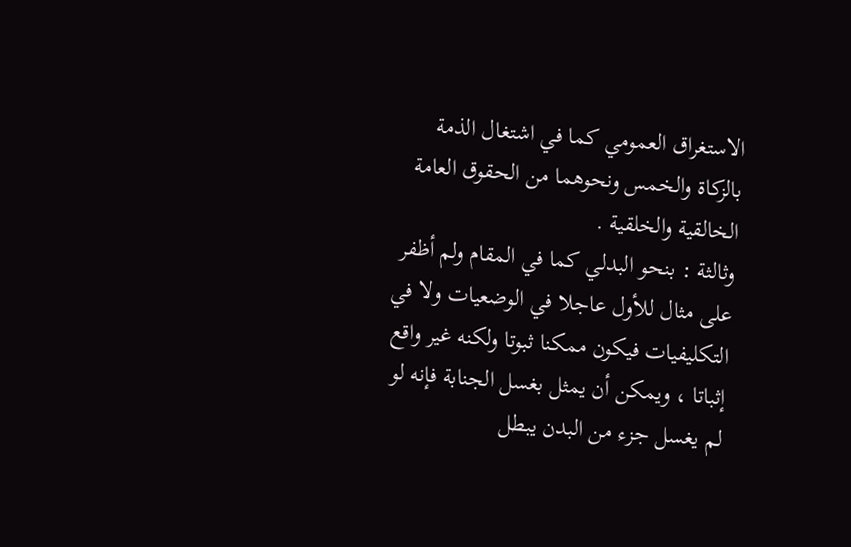الاستغراق العمومي كما في اشتغال الذمة بالزكاة والخمس ونحوهما من الحقوق العامة الخالقية والخلقية .
وثالثة : بنحو البدلي كما في المقام ولم أظفر على مثال للأول عاجلا في الوضعيات ولا في التكليفيات فيكون ممكنا ثبوتا ولكنه غير واقع إثباتا ، ويمكن أن يمثل بغسل الجنابة فإنه لو لم يغسل جزء من البدن يبطل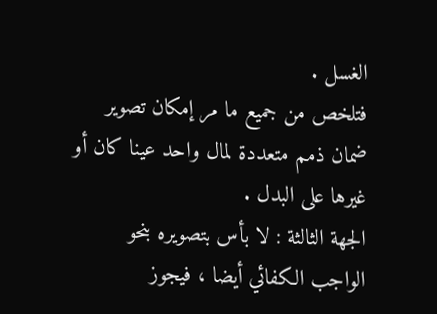الغسل .
فتلخص من جميع ما مر إمكان تصوير ضمان ذمم متعددة لمال واحد عينا كان أو غيرها على البدل .
الجهة الثالثة : لا بأس بتصويره بنحو الواجب الكفائي أيضا ، فيجوز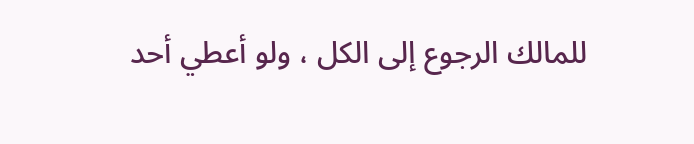للمالك الرجوع إلى الكل ، ولو أعطي أحد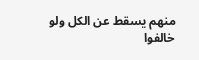منهم يسقط عن الكل ولو خالفوا